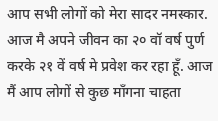आप सभी लोगों को मेरा सादर नमस्कार. आज मै अपने जीवन का २० वॉ वर्ष पुर्ण करके २१ वें वर्ष मे प्रवेश कर रहा हूँ. आज मैं आप लोगों से कुछ माँगना चाहता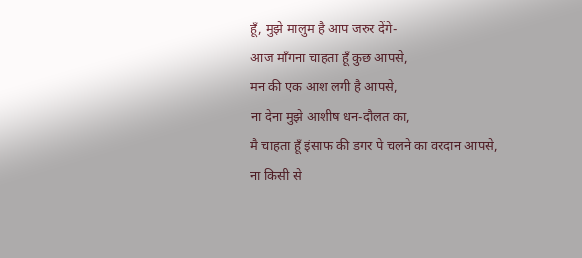हूँ, मुझे मालुम है आप जरुर देंगे-
आज माँगना चाहता हूँ कुछ आपसे,
मन की एक आश लगी है आपसे,
ना देना मुझे आशीष धन-दौलत का,
मै चाहता हूँ इंसाफ की डगर पे चलने का वरदान आपसे,
ना किसी से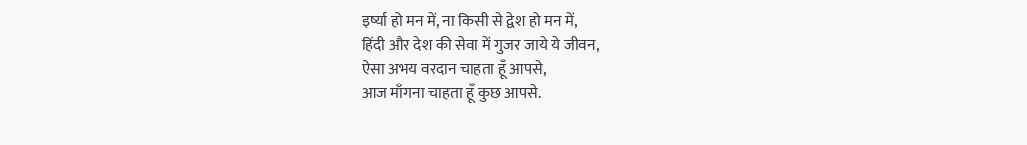इर्ष्या हो मन में, ना किसी से द्वेश हो मन में,
हिंदी और देश की सेवा में गुजर जाये ये जीवन,
ऐसा अभय वरदान चाहता हूँ आपसे,
आज माँगना चाहता हूँ कुछ आपसे.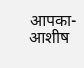आपका-
आशीष